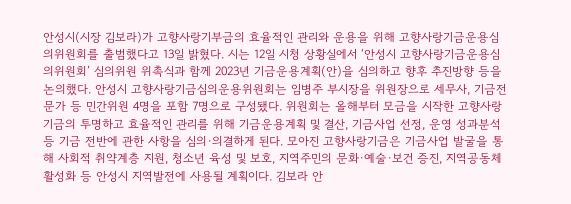안성시(시장 김보라)가 고향사랑기부금의 효율적인 관리와 운용을 위해 고향사랑기금운용심의위원회를 출범했다고 13일 밝혔다. 시는 12일 시청 상황실에서 ‘안성시 고향사랑기금운용심의위원회’ 심의위원 위촉식과 함께 2023년 기금운용계획(안)을 심의하고 향후 추진방향 등을 논의했다. 안성시 고향사랑기금심의운용위원회는 임병주 부시장을 위원장으로 세무사, 기금전문가 등 민간위원 4명을 포함 7명으로 구성됐다. 위원회는 올해부터 모금을 시작한 고향사랑기금의 투명하고 효율적인 관리를 위해 기금운용계획 및 결산, 기금사업 선정, 운영 성과분석 등 기금 전반에 관한 사항을 심의·의결하게 된다. 모아진 고향사랑기금은 기금사업 발굴을 통해 사회적 취약계층 지원, 청소년 육성 및 보호, 지역주민의 문화·예술·보건 증진, 지역공동체 활성화 등 안성시 지역발전에 사용될 계획이다. 김보라 안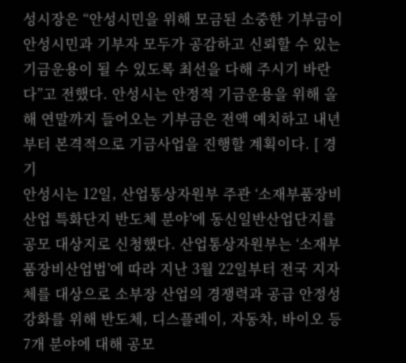성시장은 “안성시민을 위해 모금된 소중한 기부금이 안성시민과 기부자 모두가 공감하고 신뢰할 수 있는 기금운용이 될 수 있도록 최선을 다해 주시기 바란다”고 전했다. 안성시는 안정적 기금운용을 위해 올해 연말까지 들어오는 기부금은 전액 예치하고 내년부터 본격적으로 기금사업을 진행할 계획이다. [ 경기
안성시는 12일, 산업통상자원부 주관 ‘소재부품장비 산업 특화단지 반도체 분야’에 동신일반산업단지를 공모 대상지로 신청했다. 산업통상자원부는 ‘소재부품장비산업법’에 따라 지난 3월 22일부터 전국 지자체를 대상으로 소부장 산업의 경쟁력과 공급 안정성 강화를 위해 반도체, 디스플레이, 자동차, 바이오 등 7개 분야에 대해 공모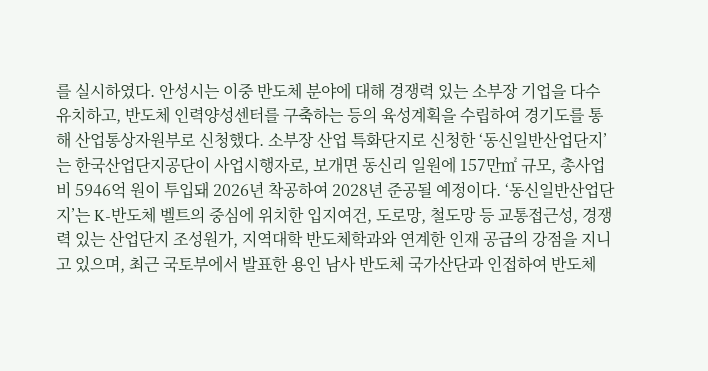를 실시하였다. 안성시는 이중 반도체 분야에 대해 경쟁력 있는 소부장 기업을 다수 유치하고, 반도체 인력양성센터를 구축하는 등의 육성계획을 수립하여 경기도를 통해 산업통상자원부로 신청했다. 소부장 산업 특화단지로 신청한 ‘동신일반산업단지’는 한국산업단지공단이 사업시행자로, 보개면 동신리 일원에 157만㎡ 규모, 총사업비 5946억 원이 투입돼 2026년 착공하여 2028년 준공될 예정이다. ‘동신일반산업단지’는 K-반도체 벨트의 중심에 위치한 입지여건, 도로망, 철도망 등 교통접근성, 경쟁력 있는 산업단지 조성원가, 지역대학 반도체학과와 연계한 인재 공급의 강점을 지니고 있으며, 최근 국토부에서 발표한 용인 남사 반도체 국가산단과 인접하여 반도체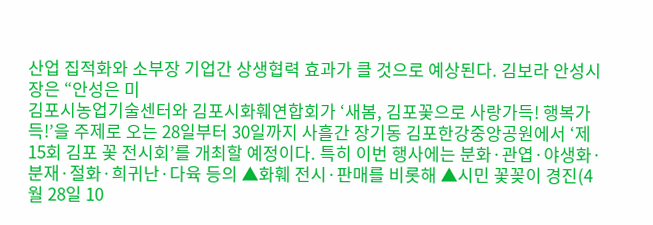산업 집적화와 소부장 기업간 상생협력 효과가 클 것으로 예상된다. 김보라 안성시장은 “안성은 미
김포시농업기술센터와 김포시화훼연합회가 ‘새봄, 김포꽃으로 사랑가득! 행복가득!’을 주제로 오는 28일부터 30일까지 사흘간 장기동 김포한강중앙공원에서 ‘제15회 김포 꽃 전시회’를 개최할 예정이다. 특히 이번 행사에는 분화·관엽·야생화·분재·절화·희귀난·다육 등의 ▲화훼 전시·판매를 비롯해 ▲시민 꽃꽂이 경진(4월 28일 10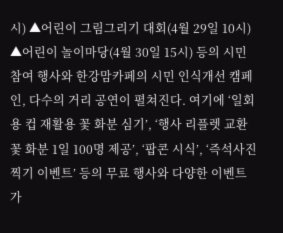시) ▲어린이 그림그리기 대회(4월 29일 10시) ▲어린이 놀이마당(4월 30일 15시) 등의 시민참여 행사와 한강맘카페의 시민 인식개선 캠페인, 다수의 거리 공연이 펼쳐진다. 여기에 ‘일회용 컵 재활용 꽃 화분 심기’, ‘행사 리플렛 교환 꽃 화분 1일 100명 제공’, ‘팝콘 시식’, ‘즉석사진 찍기 이벤트’ 등의 무료 행사와 다양한 이벤트가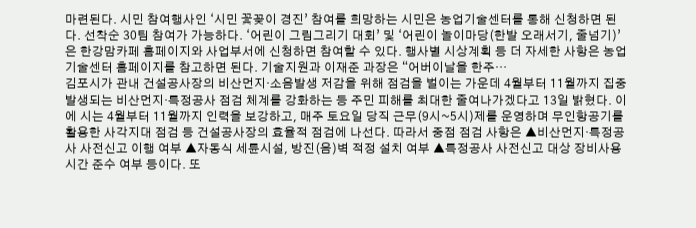마련된다. 시민 참여행사인 ‘시민 꽃꽂이 경진’ 참여를 희망하는 시민은 농업기술센터를 통해 신청하면 된다. 선착순 30팀 참여가 가능하다. ‘어린이 그림그리기 대회’ 및 ‘어린이 놀이마당(한발 오래서기, 줄넘기)’은 한강맘카페 홈페이지와 사업부서에 신청하면 참여할 수 있다. 행사별 시상계획 등 더 자세한 사항은 농업기술센터 홈페이지를 참고하면 된다. 기술지원과 이재준 과장은 “어버이날을 한주…
김포시가 관내 건설공사장의 비산먼지·소음발생 저감을 위해 점검을 벌이는 가운데 4월부터 11월까지 집중 발생되는 비산먼지·특정공사 점검 체계를 강화하는 등 주민 피해를 최대한 줄여나가겠다고 13일 밝혔다. 이에 시는 4월부터 11월까지 인력을 보강하고, 매주 토요일 당직 근무(9시~5시)제를 운영하며 무인항공기를 활용한 사각지대 점검 등 건설공사장의 효율적 점검에 나선다. 따라서 중점 점검 사항은 ▲비산먼지·특정공사 사전신고 이행 여부 ▲자동식 세륜시설, 방진(음)벽 적정 설치 여부 ▲특정공사 사전신고 대상 장비사용시간 준수 여부 등이다. 또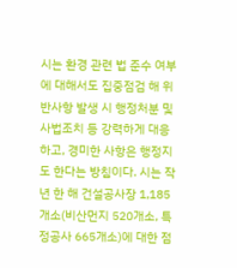시는 환경 관련 법 준수 여부에 대해서도 집중점검 해 위반사항 발생 시 행정처분 및 사법조치 등 강력하게 대응하고, 경미한 사항은 행정지도 한다는 방침이다. 시는 작년 한 해 건설공사장 1,185개소(비산먼지 520개소, 특정공사 665개소)에 대한 점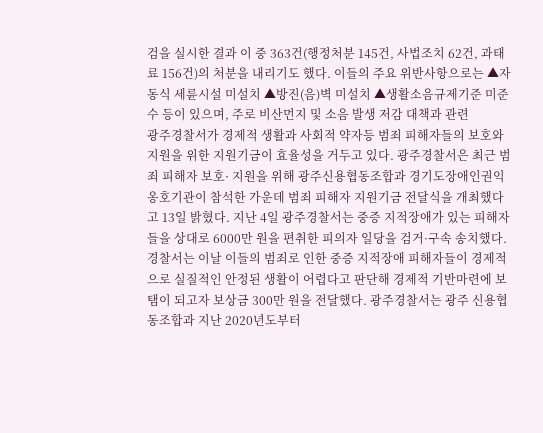검을 실시한 결과 이 중 363건(행정처분 145건, 사법조치 62건, 과태료 156건)의 처분을 내리기도 했다. 이들의 주요 위반사항으로는 ▲자동식 세륜시설 미설치 ▲방진(음)벽 미설치 ▲생활소음규제기준 미준수 등이 있으며, 주로 비산먼지 및 소음 발생 저감 대책과 관련
광주경찰서가 경제적 생활과 사회적 약자등 범죄 피해자들의 보호와 지원을 위한 지원기금이 효율성을 거두고 있다. 광주경찰서은 최근 범죄 피해자 보호· 지원을 위해 광주신용협동조합과 경기도장애인권익 옹호기관이 참석한 가운데 범죄 피해자 지원기금 전달식을 개최했다고 13일 밝혔다. 지난 4일 광주경찰서는 중증 지적장애가 있는 피해자들을 상대로 6000만 원을 편취한 피의자 일당을 검거·구속 송치했다. 경찰서는 이날 이들의 범죄로 인한 중증 지적장애 피해자들이 경제적으로 실질적인 안정된 생활이 어렵다고 판단해 경제적 기반마련에 보탬이 되고자 보상금 300만 원을 전달했다. 광주경찰서는 광주 신용협동조합과 지난 2020년도부터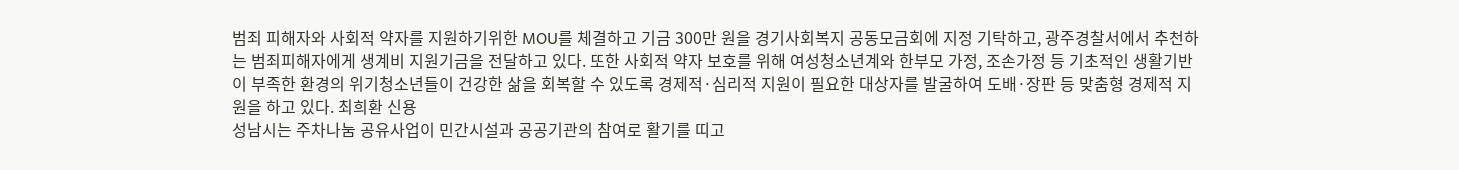범죄 피해자와 사회적 약자를 지원하기위한 MOU를 체결하고 기금 300만 원을 경기사회복지 공동모금회에 지정 기탁하고, 광주경찰서에서 추천하는 범죄피해자에게 생계비 지원기금을 전달하고 있다. 또한 사회적 약자 보호를 위해 여성청소년계와 한부모 가정, 조손가정 등 기초적인 생활기반이 부족한 환경의 위기청소년들이 건강한 삶을 회복할 수 있도록 경제적·심리적 지원이 필요한 대상자를 발굴하여 도배·장판 등 맞춤형 경제적 지원을 하고 있다. 최희환 신용
성남시는 주차나눔 공유사업이 민간시설과 공공기관의 참여로 활기를 띠고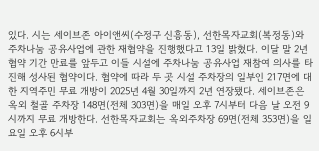있다. 시는 세이브존 아이앤씨(수정구 신흥동), 선한목자교회(복정동)와 주차나눔 공유사업에 관한 재협약을 진행했다고 13일 밝혔다. 이달 말 2년 협약 기간 만료를 앞두고 이들 시설에 주차나눔 공유사업 재참여 의사를 타진해 성사된 협약이다. 협약에 따라 두 곳 시설 주차장의 일부인 217면에 대한 지역주민 무료 개방이 2025년 4월 30일까지 2년 연장됐다. 세이브존은 옥외 철골 주차장 148면(전체 303면)을 매일 오후 7시부터 다음 날 오전 9시까지 무료 개방한다. 선한목자교회는 옥외주차장 69면(전체 353면)을 일요일 오후 6시부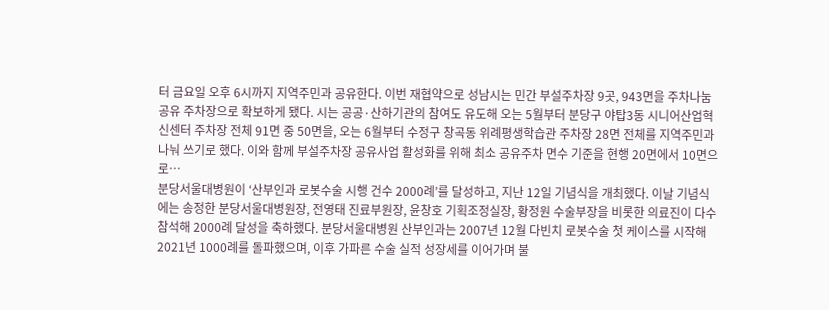터 금요일 오후 6시까지 지역주민과 공유한다. 이번 재협약으로 성남시는 민간 부설주차장 9곳, 943면을 주차나눔 공유 주차장으로 확보하게 됐다. 시는 공공·산하기관의 참여도 유도해 오는 5월부터 분당구 야탑3동 시니어산업혁신센터 주차장 전체 91면 중 50면을, 오는 6월부터 수정구 창곡동 위례평생학습관 주차장 28면 전체를 지역주민과 나눠 쓰기로 했다. 이와 함께 부설주차장 공유사업 활성화를 위해 최소 공유주차 면수 기준을 현행 20면에서 10면으로…
분당서울대병원이 ‘산부인과 로봇수술 시행 건수 2000례’를 달성하고, 지난 12일 기념식을 개최했다. 이날 기념식에는 송정한 분당서울대병원장, 전영태 진료부원장, 윤창호 기획조정실장, 황정원 수술부장을 비롯한 의료진이 다수 참석해 2000례 달성을 축하했다. 분당서울대병원 산부인과는 2007년 12월 다빈치 로봇수술 첫 케이스를 시작해 2021년 1000례를 돌파했으며, 이후 가파른 수술 실적 성장세를 이어가며 불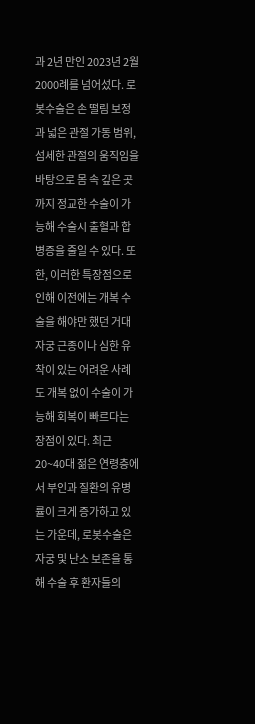과 2년 만인 2023년 2월 2000례를 넘어섰다. 로봇수술은 손 떨림 보정과 넓은 관절 가동 범위, 섬세한 관절의 움직임을 바탕으로 몸 속 깊은 곳까지 정교한 수술이 가능해 수술시 출혈과 합병증을 줄일 수 있다. 또한, 이러한 특장점으로 인해 이전에는 개복 수술을 해야만 했던 거대 자궁 근종이나 심한 유착이 있는 어려운 사례도 개복 없이 수술이 가능해 회복이 빠르다는 장점이 있다. 최근 20~40대 젊은 연령층에서 부인과 질환의 유병률이 크게 증가하고 있는 가운데, 로봇수술은 자궁 및 난소 보존을 통해 수술 후 환자들의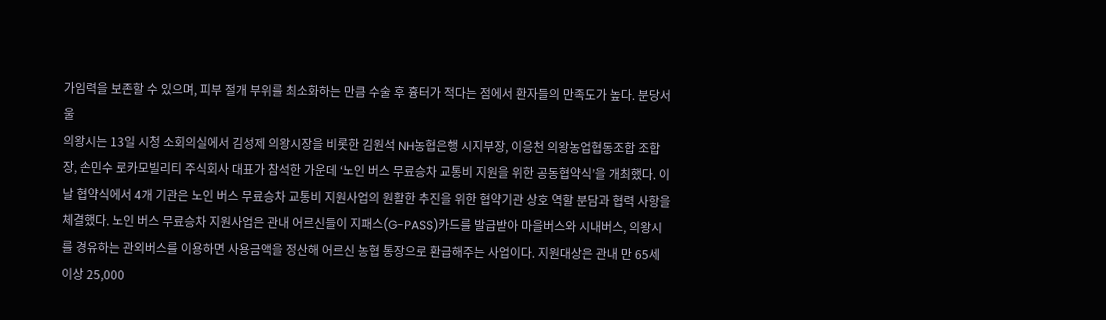가임력을 보존할 수 있으며, 피부 절개 부위를 최소화하는 만큼 수술 후 흉터가 적다는 점에서 환자들의 만족도가 높다. 분당서울
의왕시는 13일 시청 소회의실에서 김성제 의왕시장을 비롯한 김원석 NH농협은행 시지부장, 이응천 의왕농업협동조합 조합장, 손민수 로카모빌리티 주식회사 대표가 참석한 가운데 ‘노인 버스 무료승차 교통비 지원을 위한 공동협약식’을 개최했다. 이날 협약식에서 4개 기관은 노인 버스 무료승차 교통비 지원사업의 원활한 추진을 위한 협약기관 상호 역할 분담과 협력 사항을 체결했다. 노인 버스 무료승차 지원사업은 관내 어르신들이 지패스(G-PASS)카드를 발급받아 마을버스와 시내버스, 의왕시를 경유하는 관외버스를 이용하면 사용금액을 정산해 어르신 농협 통장으로 환급해주는 사업이다. 지원대상은 관내 만 65세 이상 25,000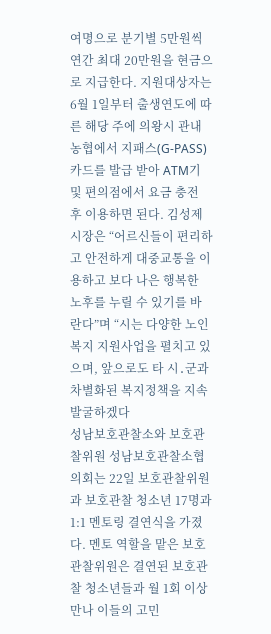여명으로 분기별 5만원씩 연간 최대 20만원을 현금으로 지급한다. 지원대상자는 6월 1일부터 출생연도에 따른 해당 주에 의왕시 관내 농협에서 지패스(G-PASS)카드를 발급 받아 ATM기 및 편의점에서 요금 충전 후 이용하면 된다. 김성제 시장은 “어르신들이 편리하고 안전하게 대중교통을 이용하고 보다 나은 행복한 노후를 누릴 수 있기를 바란다”며 “시는 다양한 노인복지 지원사업을 펼치고 있으며, 앞으로도 타 시․군과 차별화된 복지정책을 지속 발굴하겠다
성남보호관찰소와 보호관찰위원 성남보호관찰소협의회는 22일 보호관찰위원과 보호관찰 청소년 17명과 1:1 멘토링 결연식을 가졌다. 멘토 역할을 맡은 보호관찰위원은 결연된 보호관찰 청소년들과 월 1회 이상 만나 이들의 고민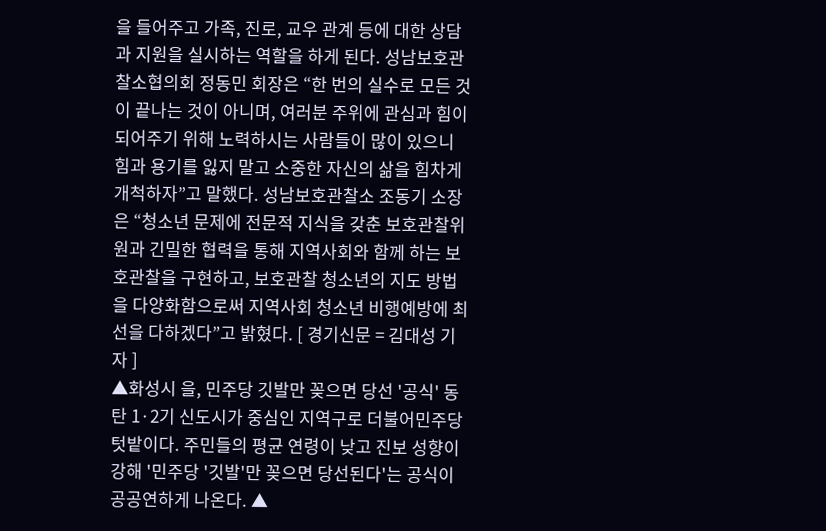을 들어주고 가족, 진로, 교우 관계 등에 대한 상담과 지원을 실시하는 역할을 하게 된다. 성남보호관찰소협의회 정동민 회장은 “한 번의 실수로 모든 것이 끝나는 것이 아니며, 여러분 주위에 관심과 힘이 되어주기 위해 노력하시는 사람들이 많이 있으니 힘과 용기를 잃지 말고 소중한 자신의 삶을 힘차게 개척하자”고 말했다. 성남보호관찰소 조동기 소장은 “청소년 문제에 전문적 지식을 갖춘 보호관찰위원과 긴밀한 협력을 통해 지역사회와 함께 하는 보호관찰을 구현하고, 보호관찰 청소년의 지도 방법을 다양화함으로써 지역사회 청소년 비행예방에 최선을 다하겠다”고 밝혔다. [ 경기신문 = 김대성 기자 ]
▲화성시 을, 민주당 깃발만 꽂으면 당선 '공식' 동탄 1·2기 신도시가 중심인 지역구로 더불어민주당 텃밭이다. 주민들의 평균 연령이 낮고 진보 성향이 강해 '민주당 '깃발'만 꽂으면 당선된다'는 공식이 공공연하게 나온다. ▲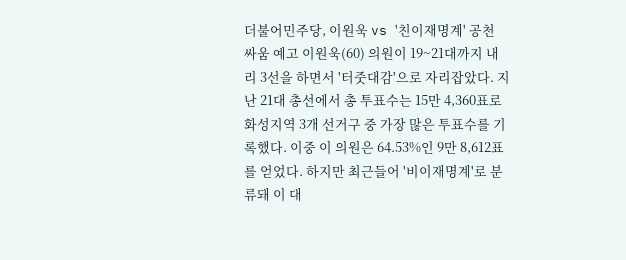더불어민주당, 이원욱 vs '친이재명계' 공천 싸움 예고 이원욱(60) 의원이 19~21대까지 내리 3선을 하면서 '터줏대감'으로 자리잡았다. 지난 21대 총선에서 총 투표수는 15만 4,360표로 화성지역 3개 선거구 중 가장 많은 투표수를 기록했다. 이중 이 의원은 64.53%인 9만 8,612표를 얻었다. 하지만 최근들어 '비이재명계'로 분류돼 이 대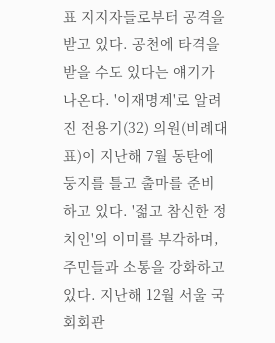표 지지자들로부터 공격을 받고 있다. 공천에 타격을 받을 수도 있다는 얘기가 나온다. '이재명계'로 알려진 전용기(32) 의원(비례대표)이 지난해 7월 동탄에 둥지를 틀고 출마를 준비하고 있다. '젊고 참신한 정치인'의 이미를 부각하며, 주민들과 소통을 강화하고 있다. 지난해 12월 서울 국회회관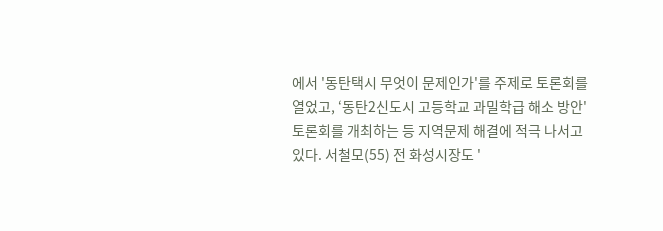에서 '동탄택시 무엇이 문제인가'를 주제로 토론회를 열었고, ‘동탄2신도시 고등학교 과밀학급 해소 방안' 토론회를 개최하는 등 지역문제 해결에 적극 나서고 있다. 서철모(55) 전 화성시장도 '